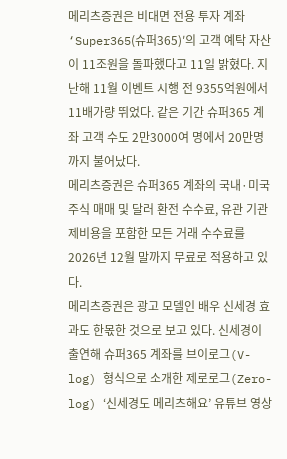메리츠증권은 비대면 전용 투자 계좌 ‘Super365(슈퍼365)′의 고객 예탁 자산이 11조원을 돌파했다고 11일 밝혔다. 지난해 11월 이벤트 시행 전 9355억원에서 11배가량 뛰었다. 같은 기간 슈퍼365 계좌 고객 수도 2만3000여 명에서 20만명까지 불어났다.
메리츠증권은 슈퍼365 계좌의 국내·미국 주식 매매 및 달러 환전 수수료, 유관 기관 제비용을 포함한 모든 거래 수수료를 2026년 12월 말까지 무료로 적용하고 있다.
메리츠증권은 광고 모델인 배우 신세경 효과도 한몫한 것으로 보고 있다. 신세경이 출연해 슈퍼365 계좌를 브이로그(V-log) 형식으로 소개한 제로로그(Zero-log) ‘신세경도 메리츠해요’ 유튜브 영상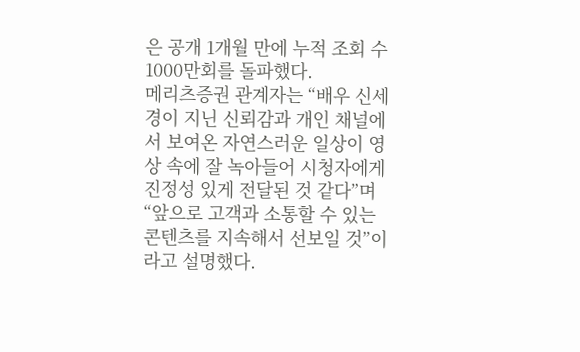은 공개 1개월 만에 누적 조회 수 1000만회를 돌파했다.
메리츠증권 관계자는 “배우 신세경이 지닌 신뢰감과 개인 채널에서 보여온 자연스러운 일상이 영상 속에 잘 녹아들어 시청자에게 진정성 있게 전달된 것 같다”며 “앞으로 고객과 소통할 수 있는 콘텐츠를 지속해서 선보일 것”이라고 설명했다.